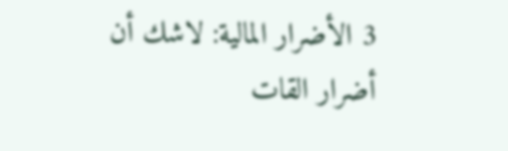3 الأضرار المالية: لاشك أن أضرار القات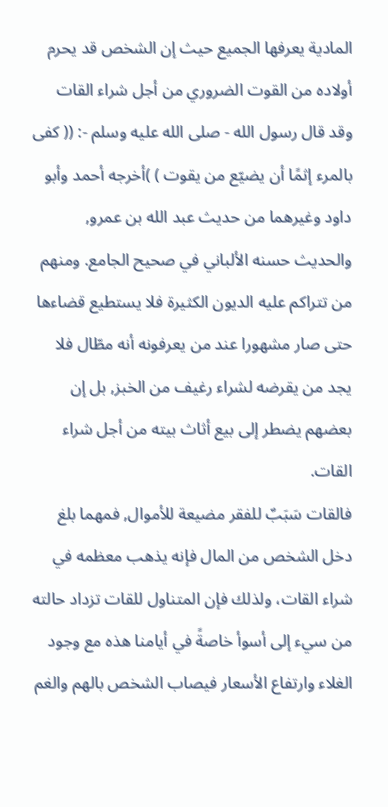المادية يعرفها الجميع حيث إن الشخص قد يحرم أولاده من القوت الضروري من أجل شراء القات وقد قال رسول الله - صلى الله عليه وسلم -: (( كفى بالمرء إثمًا أن يضيّع من يقوت ) )أخرجه أحمد وأبو داود وغيرهما من حديث عبد الله بن عمرو, والحديث حسنه الألباني في صحيح الجامع. ومنهم من تتراكم عليه الديون الكثيرة فلا يستطيع قضاءها حتى صار مشهورا عند من يعرفونه أنه مطّال فلا يجد من يقرضه لشراء رغيف من الخبز, بل إن بعضهم يضطر إلى بيع أثاث بيته من أجل شراء القات.
فالقات سَبَبٌ للفقر مضيعة للأموال, فمهما بلغ دخل الشخص من المال فإنه يذهب معظمه في شراء القات، ولذلك فإن المتناول للقات تزداد حالته من سيء إلى أسوأ خاصةً في أيامنا هذه مع وجود الغلاء وارتفاع الأسعار فيصاب الشخص بالهم والغم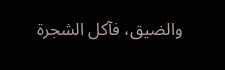والضيق، فآكل الشجرة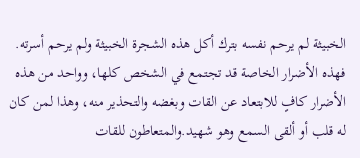الخبيثة لم يرحم نفسه بترك أكل هذه الشجرة الخبيثة ولم يرحم أسرته.
فهذه الأضرار الخاصة قد تجتمع في الشخص كلها، وواحد من هذه الأضرار كافٍ للابتعاد عن القات وبغضه والتحذير منه، وهذا لمن كان له قلب أو ألقى السمع وهو شهيد.والمتعاطون للقات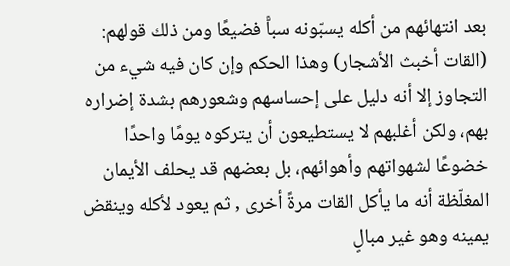بعد انتهائهم من أكله يسبّونه سباًّ فضيعًا ومن ذلك قولهم: (القات أخبث الأشجار) وهذا الحكم وإن كان فيه شيء من التجاوز إلا أنه دليل على إحساسهم وشعورهم بشدة إضراره بهم، ولكن أغلبهم لا يستطيعون أن يتركوه يومًا واحدًا خضوعًا لشهواتهم وأهوائهم، بل بعضهم قد يحلف الأيمان المغلّظة أنه ما يأكل القات مرةً أخرى , ثم يعود لأكله وينقض يمينه وهو غير مبالٍ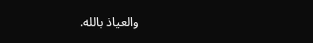والعياذ بالله.